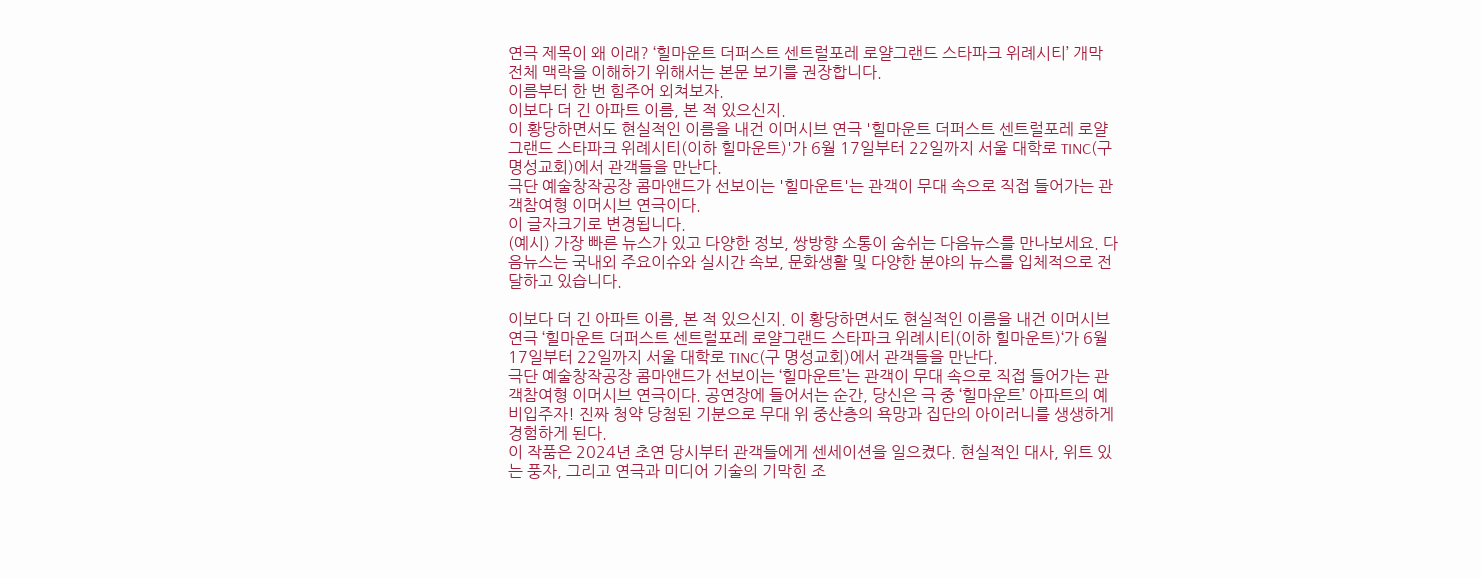연극 제목이 왜 이래? ‘힐마운트 더퍼스트 센트럴포레 로얄그랜드 스타파크 위례시티’ 개막
전체 맥락을 이해하기 위해서는 본문 보기를 권장합니다.
이름부터 한 번 힘주어 외쳐보자.
이보다 더 긴 아파트 이름, 본 적 있으신지.
이 황당하면서도 현실적인 이름을 내건 이머시브 연극 '힐마운트 더퍼스트 센트럴포레 로얄그랜드 스타파크 위례시티(이하 힐마운트)'가 6월 17일부터 22일까지 서울 대학로 TINC(구 명성교회)에서 관객들을 만난다.
극단 예술창작공장 콤마앤드가 선보이는 '힐마운트'는 관객이 무대 속으로 직접 들어가는 관객참여형 이머시브 연극이다.
이 글자크기로 변경됩니다.
(예시) 가장 빠른 뉴스가 있고 다양한 정보, 쌍방향 소통이 숨쉬는 다음뉴스를 만나보세요. 다음뉴스는 국내외 주요이슈와 실시간 속보, 문화생활 및 다양한 분야의 뉴스를 입체적으로 전달하고 있습니다.

이보다 더 긴 아파트 이름, 본 적 있으신지. 이 황당하면서도 현실적인 이름을 내건 이머시브 연극 ‘힐마운트 더퍼스트 센트럴포레 로얄그랜드 스타파크 위례시티(이하 힐마운트)‘가 6월 17일부터 22일까지 서울 대학로 TINC(구 명성교회)에서 관객들을 만난다.
극단 예술창작공장 콤마앤드가 선보이는 ‘힐마운트’는 관객이 무대 속으로 직접 들어가는 관객참여형 이머시브 연극이다. 공연장에 들어서는 순간, 당신은 극 중 ‘힐마운트’ 아파트의 예비입주자! 진짜 청약 당첨된 기분으로 무대 위 중산층의 욕망과 집단의 아이러니를 생생하게 경험하게 된다.
이 작품은 2024년 초연 당시부터 관객들에게 센세이션을 일으켰다. 현실적인 대사, 위트 있는 풍자, 그리고 연극과 미디어 기술의 기막힌 조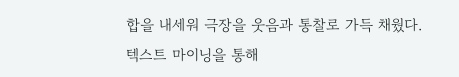합을 내세워 극장을 웃음과 통찰로 가득 채웠다. 텍스트 마이닝을 통해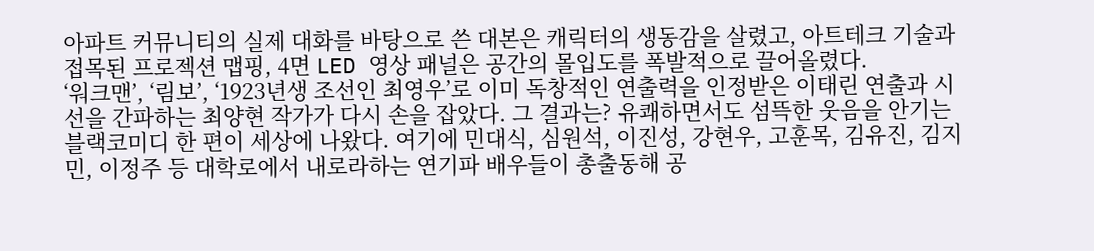아파트 커뮤니티의 실제 대화를 바탕으로 쓴 대본은 캐릭터의 생동감을 살렸고, 아트테크 기술과 접목된 프로젝션 맵핑, 4면 LED 영상 패널은 공간의 몰입도를 폭발적으로 끌어올렸다.
‘워크맨’, ‘림보’, ‘1923년생 조선인 최영우’로 이미 독창적인 연출력을 인정받은 이태린 연출과 시선을 간파하는 최양현 작가가 다시 손을 잡았다. 그 결과는? 유쾌하면서도 섬뜩한 웃음을 안기는 블랙코미디 한 편이 세상에 나왔다. 여기에 민대식, 심원석, 이진성, 강현우, 고훈목, 김유진, 김지민, 이정주 등 대학로에서 내로라하는 연기파 배우들이 총출동해 공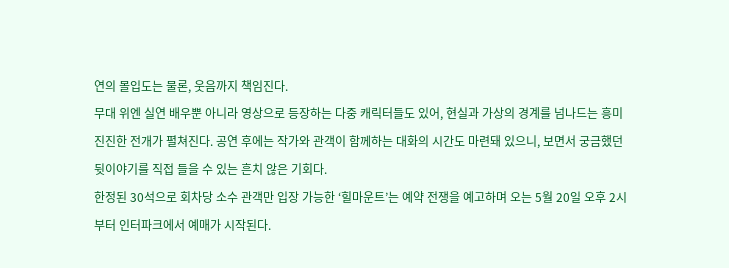연의 몰입도는 물론, 웃음까지 책임진다.
무대 위엔 실연 배우뿐 아니라 영상으로 등장하는 다중 캐릭터들도 있어, 현실과 가상의 경계를 넘나드는 흥미진진한 전개가 펼쳐진다. 공연 후에는 작가와 관객이 함께하는 대화의 시간도 마련돼 있으니, 보면서 궁금했던 뒷이야기를 직접 들을 수 있는 흔치 않은 기회다.
한정된 30석으로 회차당 소수 관객만 입장 가능한 ‘힐마운트’는 예약 전쟁을 예고하며 오는 5월 20일 오후 2시부터 인터파크에서 예매가 시작된다.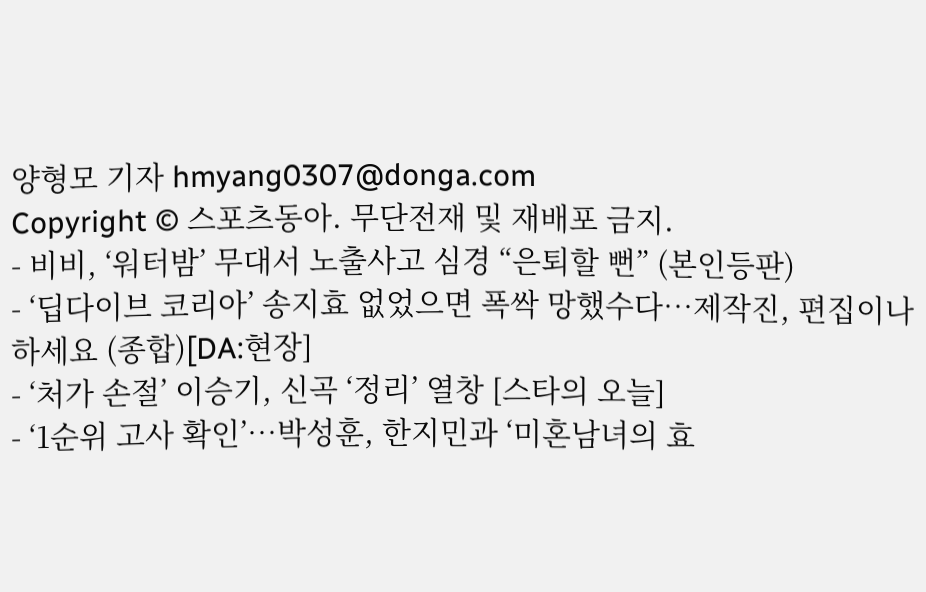양형모 기자 hmyang0307@donga.com
Copyright © 스포츠동아. 무단전재 및 재배포 금지.
- 비비, ‘워터밤’ 무대서 노출사고 심경 “은퇴할 뻔” (본인등판)
- ‘딥다이브 코리아’ 송지효 없었으면 폭싹 망했수다…제작진, 편집이나 하세요 (종합)[DA:현장]
- ‘처가 손절’ 이승기, 신곡 ‘정리’ 열창 [스타의 오늘]
- ‘1순위 고사 확인’…박성훈, 한지민과 ‘미혼남녀의 효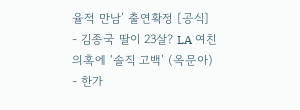율적 만남’ 출연확정 [공식]
- 김종국 딸이 23살? LA 여친 의혹에 ‘솔직 고백’ (옥문아)
- 한가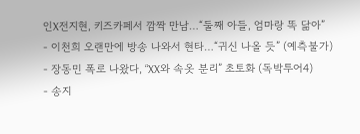인X전지현, 키즈카페서 깜짝 만남…“둘째 아들, 엄마랑 똑 닮아”
- 이천희 오랜만에 방송 나와서 현타…“귀신 나올 듯” (예측불가)
- 장동민 폭로 나왔다, “XX와 속옷 분리” 초토화 (독박투어4)
- 송지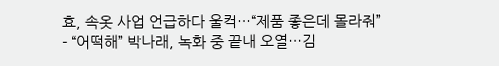효, 속옷 사업 언급하다 울컥…“제품 좋은데 몰라줘”
- “어떡해” 박나래, 녹화 중 끝내 오열…김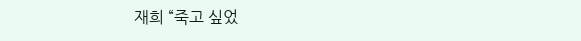재희 “죽고 싶었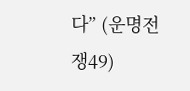다” (운명전쟁49)